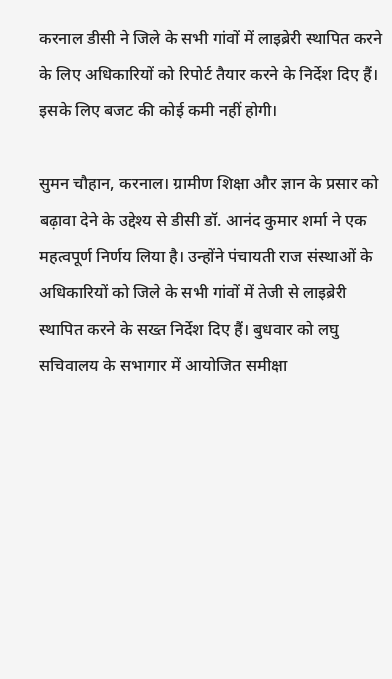करनाल डीसी ने जिले के सभी गांवों में लाइब्रेरी स्थापित करने के लिए अधिकारियों को रिपोर्ट तैयार करने के निर्देश दिए हैं। इसके लिए बजट की कोई कमी नहीं होगी।

सुमन चौहान, करनाल। ग्रामीण शिक्षा और ज्ञान के प्रसार को बढ़ावा देने के उद्देश्य से डीसी डॉ. आनंद कुमार शर्मा ने एक महत्वपूर्ण निर्णय लिया है। उन्होंने पंचायती राज संस्थाओं के अधिकारियों को जिले के सभी गांवों में तेजी से लाइब्रेरी स्थापित करने के सख्त निर्देश दिए हैं। बुधवार को लघु सचिवालय के सभागार में आयोजित समीक्षा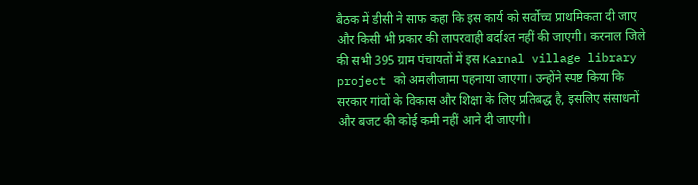बैठक में डीसी ने साफ कहा कि इस कार्य को सर्वोच्च प्राथमिकता दी जाए और किसी भी प्रकार की लापरवाही बर्दाश्त नहीं की जाएगी। करनाल जिले की सभी 395 ग्राम पंचायतों में इस Karnal village library project को अमलीजामा पहनाया जाएगा। उन्होंने स्पष्ट किया कि सरकार गांवों के विकास और शिक्षा के लिए प्रतिबद्ध है, इसलिए संसाधनों और बजट की कोई कमी नहीं आने दी जाएगी।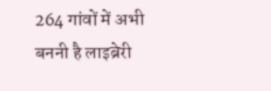264 गांवों में अभी बननी है लाइब्रेरी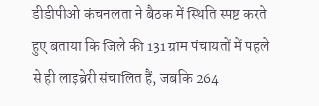डीडीपीओ कंचनलता ने बैठक में स्थिति स्पष्ट करते हुए बताया कि जिले की 131 ग्राम पंचायतों में पहले से ही लाइब्रेरी संचालित हैं, जबकि 264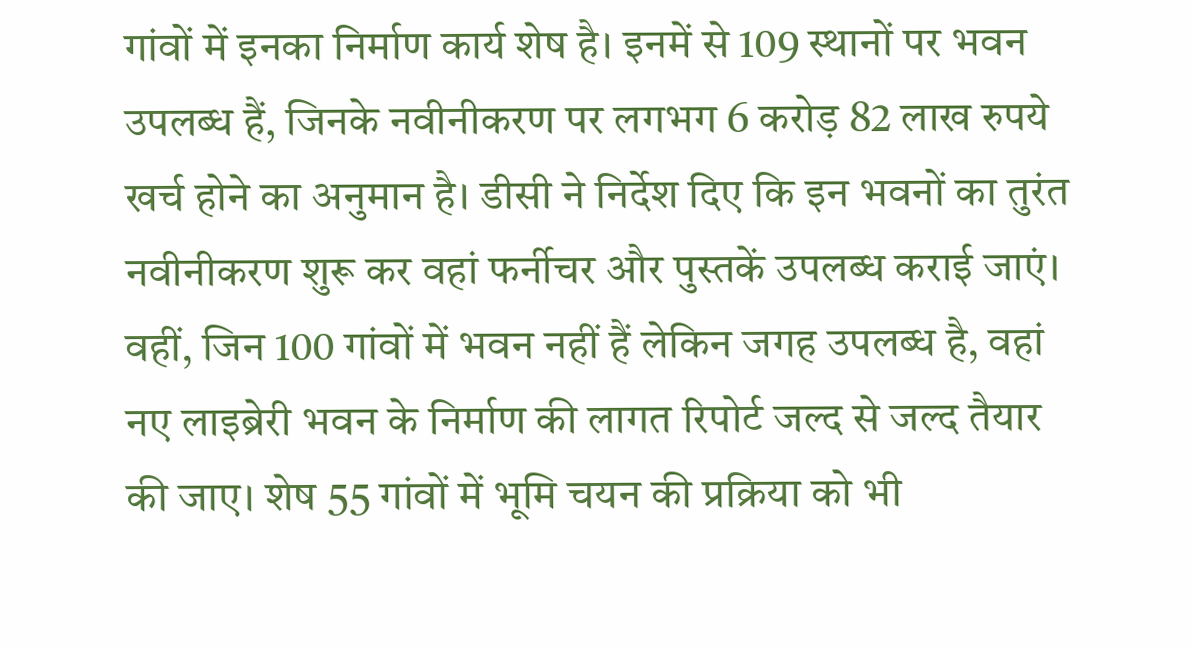गांवों में इनका निर्माण कार्य शेष है। इनमें से 109 स्थानों पर भवन उपलब्ध हैं, जिनके नवीनीकरण पर लगभग 6 करोड़ 82 लाख रुपये खर्च होने का अनुमान है। डीसी ने निर्देश दिए कि इन भवनों का तुरंत नवीनीकरण शुरू कर वहां फर्नीचर और पुस्तकें उपलब्ध कराई जाएं। वहीं, जिन 100 गांवों में भवन नहीं हैं लेकिन जगह उपलब्ध है, वहां नए लाइब्रेरी भवन के निर्माण की लागत रिपोर्ट जल्द से जल्द तैयार की जाए। शेष 55 गांवों में भूमि चयन की प्रक्रिया को भी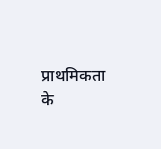प्राथमिकता के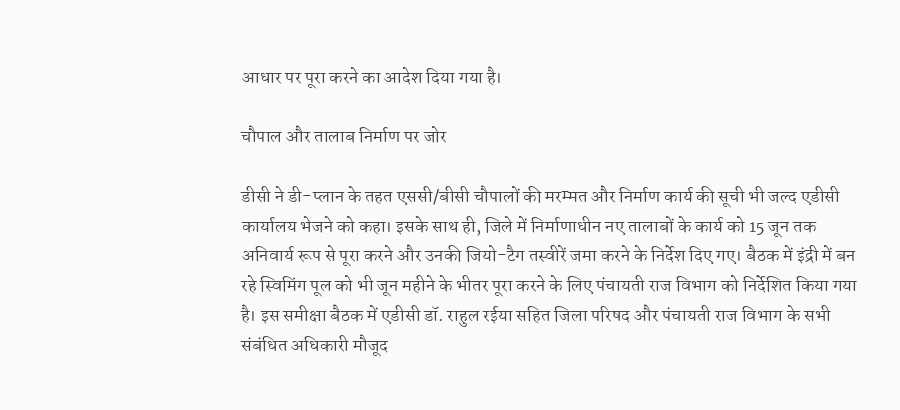आधार पर पूरा करने का आदेश दिया गया है।

चौपाल और तालाब निर्माण पर जोर

डीसी ने डी-प्लान के तहत एससी/बीसी चौपालों की मरम्मत और निर्माण कार्य की सूची भी जल्द एडीसी कार्यालय भेजने को कहा। इसके साथ ही, जिले में निर्माणाधीन नए तालाबों के कार्य को 15 जून तक अनिवार्य रूप से पूरा करने और उनकी जियो-टैग तस्वीरें जमा करने के निर्देश दिए गए। बैठक में इंद्री में बन रहे स्विमिंग पूल को भी जून महीने के भीतर पूरा करने के लिए पंचायती राज विभाग को निर्देशित किया गया है। इस समीक्षा बैठक में एडीसी डॉ. राहुल रईया सहित जिला परिषद और पंचायती राज विभाग के सभी संबंधित अधिकारी मौजूद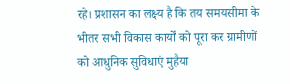रहे। प्रशासन का लक्ष्य है कि तय समयसीमा के भीतर सभी विकास कार्यों को पूरा कर ग्रामीणों को आधुनिक सुविधाएं मुहैया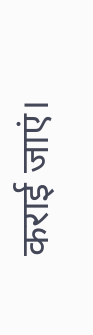कराई जाएं।